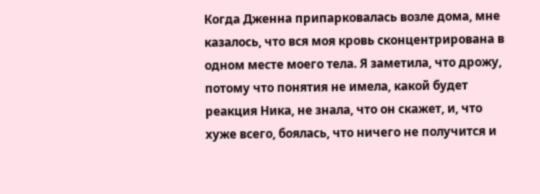Когда Дженна припарковалась возле дома, мне казалось, что вся моя кровь сконцентрирована в одном месте моего тела. Я заметила, что дрожу, потому что понятия не имела, какой будет реакция Ника, не знала, что он скажет, и, что хуже всего, боялась, что ничего не получится и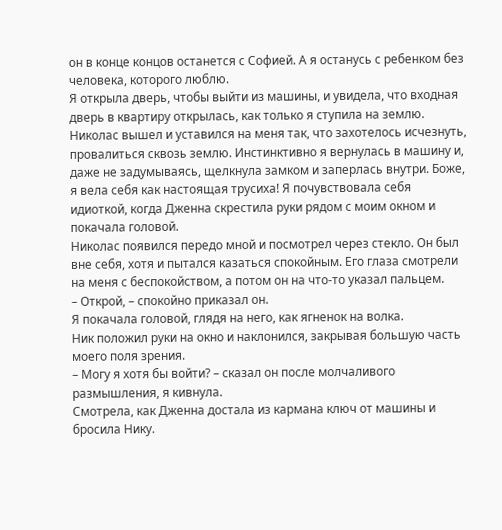он в конце концов останется с Софией. А я останусь с ребенком без человека, которого люблю.
Я открыла дверь, чтобы выйти из машины, и увидела, что входная дверь в квартиру открылась, как только я ступила на землю. Николас вышел и уставился на меня так, что захотелось исчезнуть, провалиться сквозь землю. Инстинктивно я вернулась в машину и, даже не задумываясь, щелкнула замком и заперлась внутри. Боже, я вела себя как настоящая трусиха! Я почувствовала себя идиоткой, когда Дженна скрестила руки рядом с моим окном и покачала головой.
Николас появился передо мной и посмотрел через стекло. Он был вне себя, хотя и пытался казаться спокойным. Его глаза смотрели на меня с беспокойством, а потом он на что-то указал пальцем.
– Открой, – спокойно приказал он.
Я покачала головой, глядя на него, как ягненок на волка.
Ник положил руки на окно и наклонился, закрывая большую часть моего поля зрения.
– Могу я хотя бы войти? – сказал он после молчаливого размышления, я кивнула.
Смотрела, как Дженна достала из кармана ключ от машины и бросила Нику.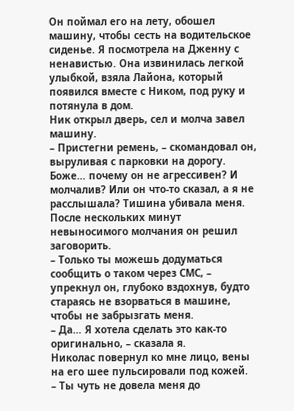Он поймал его на лету, обошел машину, чтобы сесть на водительское сиденье. Я посмотрела на Дженну с ненавистью. Она извинилась легкой улыбкой, взяла Лайона, который появился вместе с Ником, под руку и потянула в дом.
Ник открыл дверь, сел и молча завел машину.
– Пристегни ремень, – скомандовал он, выруливая с парковки на дорогу.
Боже… почему он не агрессивен? И молчалив? Или он что-то сказал, а я не расслышала? Тишина убивала меня.
После нескольких минут невыносимого молчания он решил заговорить.
– Только ты можешь додуматься сообщить о таком через СМС, – упрекнул он, глубоко вздохнув, будто стараясь не взорваться в машине, чтобы не забрызгать меня.
– Да… Я хотела сделать это как-то оригинально, – сказала я.
Николас повернул ко мне лицо, вены на его шее пульсировали под кожей.
– Ты чуть не довела меня до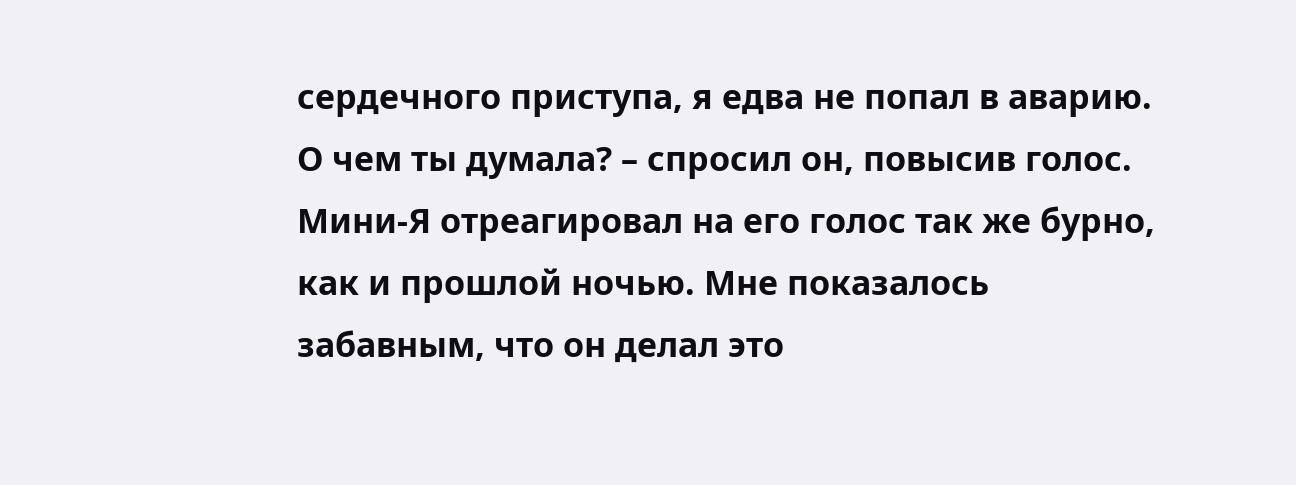сердечного приступа, я едва не попал в аварию. О чем ты думала? – спросил он, повысив голос.
Мини-Я отреагировал на его голос так же бурно, как и прошлой ночью. Мне показалось забавным, что он делал это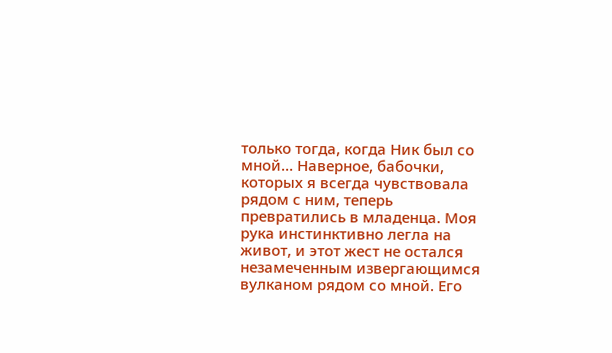только тогда, когда Ник был со мной… Наверное, бабочки, которых я всегда чувствовала рядом с ним, теперь превратились в младенца. Моя рука инстинктивно легла на живот, и этот жест не остался незамеченным извергающимся вулканом рядом со мной. Его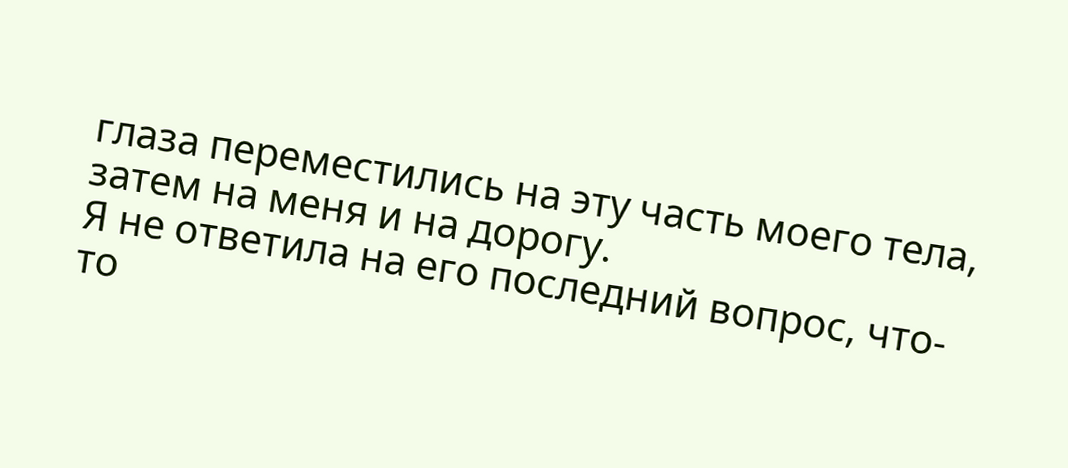глаза переместились на эту часть моего тела, затем на меня и на дорогу.
Я не ответила на его последний вопрос, что-то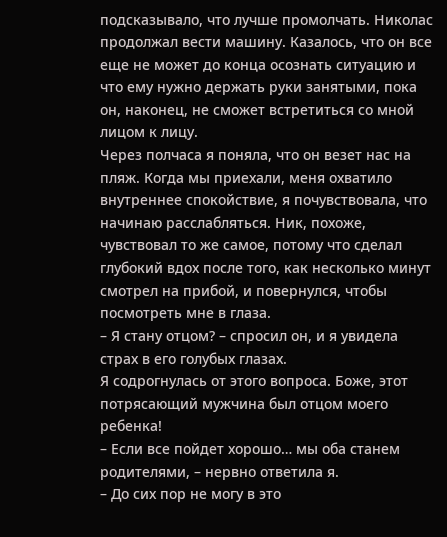подсказывало, что лучше промолчать. Николас продолжал вести машину. Казалось, что он все еще не может до конца осознать ситуацию и что ему нужно держать руки занятыми, пока он, наконец, не сможет встретиться со мной лицом к лицу.
Через полчаса я поняла, что он везет нас на пляж. Когда мы приехали, меня охватило внутреннее спокойствие, я почувствовала, что начинаю расслабляться. Ник, похоже, чувствовал то же самое, потому что сделал глубокий вдох после того, как несколько минут смотрел на прибой, и повернулся, чтобы посмотреть мне в глаза.
– Я стану отцом? – спросил он, и я увидела страх в его голубых глазах.
Я содрогнулась от этого вопроса. Боже, этот потрясающий мужчина был отцом моего ребенка!
– Если все пойдет хорошо… мы оба станем родителями, – нервно ответила я.
– До сих пор не могу в это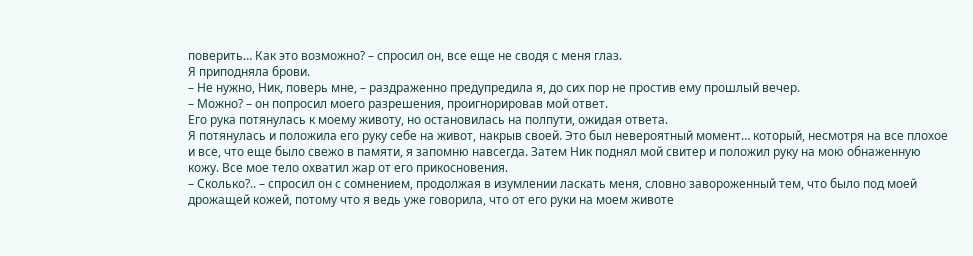поверить… Как это возможно? – спросил он, все еще не сводя с меня глаз.
Я приподняла брови.
– Не нужно, Ник, поверь мне, – раздраженно предупредила я, до сих пор не простив ему прошлый вечер.
– Можно? – он попросил моего разрешения, проигнорировав мой ответ.
Его рука потянулась к моему животу, но остановилась на полпути, ожидая ответа.
Я потянулась и положила его руку себе на живот, накрыв своей. Это был невероятный момент… который, несмотря на все плохое и все, что еще было свежо в памяти, я запомню навсегда. Затем Ник поднял мой свитер и положил руку на мою обнаженную кожу. Все мое тело охватил жар от его прикосновения.
– Сколько?.. – спросил он с сомнением, продолжая в изумлении ласкать меня, словно завороженный тем, что было под моей дрожащей кожей, потому что я ведь уже говорила, что от его руки на моем животе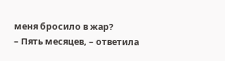меня бросило в жар?
– Пять месяцев, – ответила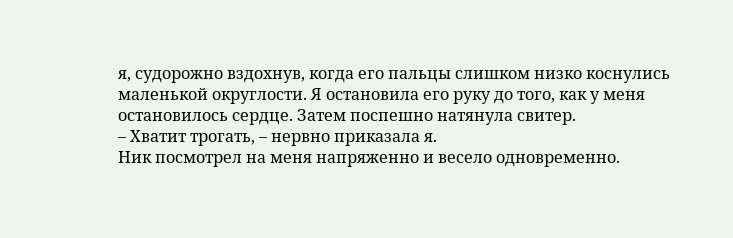я, судорожно вздохнув, когда его пальцы слишком низко коснулись маленькой округлости. Я остановила его руку до того, как у меня остановилось сердце. Затем поспешно натянула свитер.
– Хватит трогать, – нервно приказала я.
Ник посмотрел на меня напряженно и весело одновременно.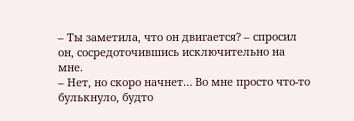– Ты заметила, что он двигается? – спросил он, сосредоточившись исключительно на мне.
– Нет, но скоро начнет… Во мне просто что-то булькнуло, будто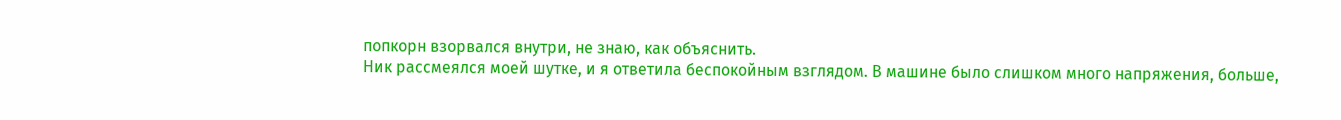попкорн взорвался внутри, не знаю, как объяснить.
Ник рассмеялся моей шутке, и я ответила беспокойным взглядом. В машине было слишком много напряжения, больше,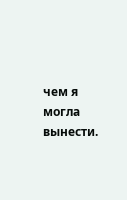чем я могла вынести.